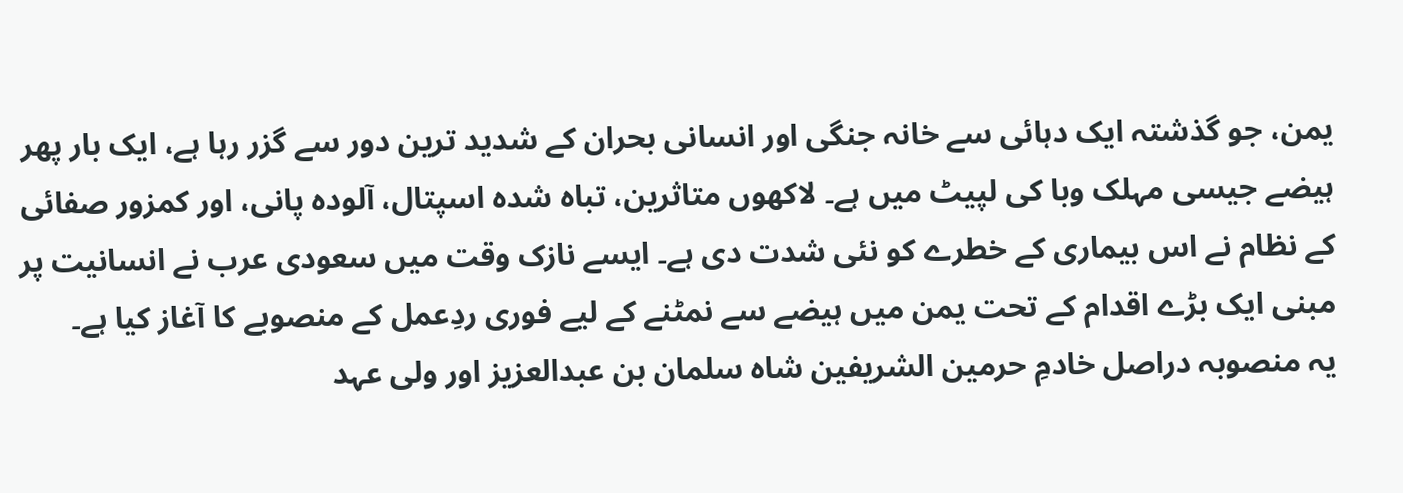یمن، جو گذشتہ ایک دہائی سے خانہ جنگی اور انسانی بحران کے شدید ترین دور سے گزر رہا ہے، ایک بار پھر ہیضے جیسی مہلک وبا کی لپیٹ میں ہے۔ لاکھوں متاثرین، تباہ شدہ اسپتال، آلودہ پانی، اور کمزور صفائی کے نظام نے اس بیماری کے خطرے کو نئی شدت دی ہے۔ ایسے نازک وقت میں سعودی عرب نے انسانیت پر مبنی ایک بڑے اقدام کے تحت یمن میں ہیضے سے نمٹنے کے لیے فوری ردِعمل کے منصوبے کا آغاز کیا ہے۔
یہ منصوبہ دراصل خادمِ حرمین الشریفین شاہ سلمان بن عبدالعزیز اور ولی عہد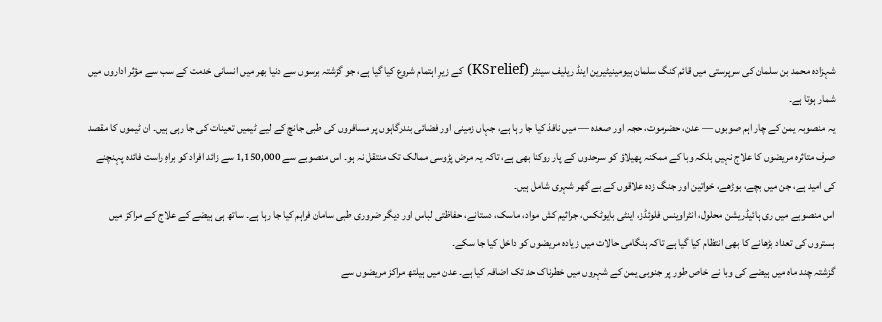شہزادہ محمد بن سلمان کی سرپرستی میں قائم کنگ سلمان ہیومینیٹیرین اینڈ ریلیف سینٹر (KSrelief) کے زیرِ اہتمام شروع کیا گیا ہے، جو گزشتہ برسوں سے دنیا بھر میں انسانی خدمت کے سب سے مؤثر اداروں میں شمار ہوتا ہے۔
یہ منصوبہ یمن کے چار اہم صوبوں — عدن، حضرموت، حجہ اور صعدہ — میں نافذ کیا جا رہا ہے، جہاں زمینی اور فضائی بندرگاہوں پر مسافروں کی طبی جانچ کے لیے ٹیمیں تعینات کی جا رہی ہیں۔ ان ٹیموں کا مقصد صرف متاثرہ مریضوں کا علاج نہیں بلکہ وبا کے ممکنہ پھیلاؤ کو سرحدوں کے پار روکنا بھی ہے، تاکہ یہ مرض پڑوسی ممالک تک منتقل نہ ہو۔ اس منصوبے سے 1,150,000 سے زائد افراد کو براہِ راست فائدہ پہنچنے کی امید ہے، جن میں بچے، بوڑھے، خواتین اور جنگ زدہ علاقوں کے بے گھر شہری شامل ہیں۔
اس منصوبے میں ری ہائیڈریشن محلول، انٹراوینس فلوئڈز، اینٹی بایوٹکس، جراثیم کش مواد، ماسک، دستانے، حفاظتی لباس اور دیگر ضروری طبی سامان فراہم کیا جا رہا ہے۔ ساتھ ہی ہیضے کے علاج کے مراکز میں بستروں کی تعداد بڑھانے کا بھی انتظام کیا گیا ہے تاکہ ہنگامی حالات میں زیادہ مریضوں کو داخل کیا جا سکے۔
گزشتہ چند ماہ میں ہیضے کی وبا نے خاص طور پر جنوبی یمن کے شہروں میں خطرناک حد تک اضافہ کیا ہے۔ عدن میں ہیلتھ مراکز مریضوں سے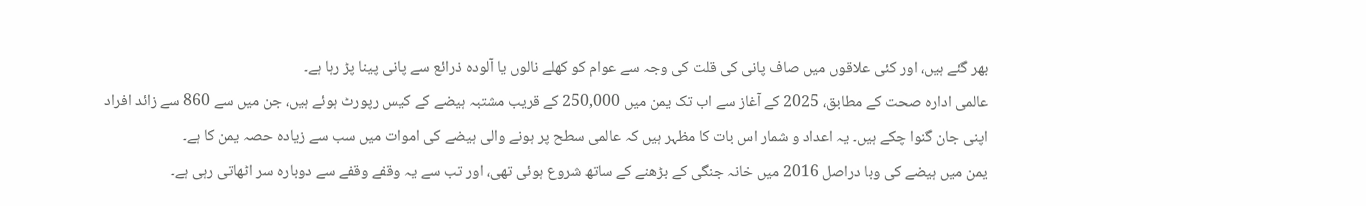بھر گئے ہیں، اور کئی علاقوں میں صاف پانی کی قلت کی وجہ سے عوام کو کھلے نالوں یا آلودہ ذرائع سے پانی پینا پڑ رہا ہے۔
عالمی ادارہ صحت کے مطابق، 2025 کے آغاز سے اب تک یمن میں 250,000 کے قریب مشتبہ ہیضے کے کیس رپورٹ ہوئے ہیں، جن میں سے 860 سے زائد افراد اپنی جان گنوا چکے ہیں۔ یہ اعداد و شمار اس بات کا مظہر ہیں کہ عالمی سطح پر ہونے والی ہیضے کی اموات میں سب سے زیادہ حصہ یمن کا ہے۔
یمن میں ہیضے کی وبا دراصل 2016 میں خانہ جنگی کے بڑھنے کے ساتھ شروع ہوئی تھی، اور تب سے یہ وقفے وقفے سے دوبارہ سر اٹھاتی رہی ہے۔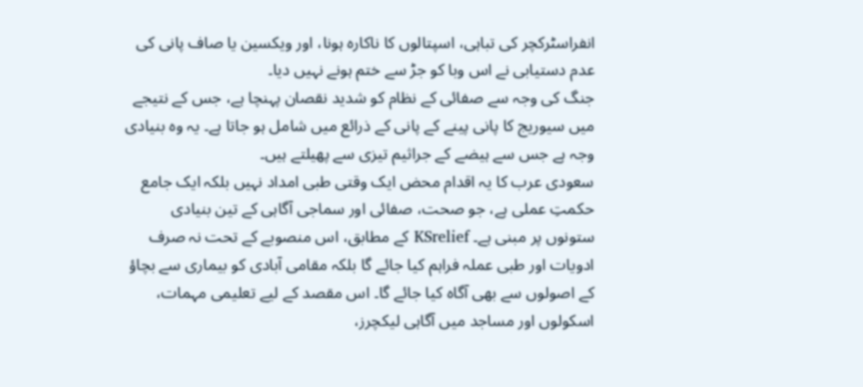انفراسٹرکچر کی تباہی، اسپتالوں کا ناکارہ ہونا، اور ویکسین یا صاف پانی کی عدم دستیابی نے اس وبا کو جڑ سے ختم ہونے نہیں دیا۔
جنگ کی وجہ سے صفائی کے نظام کو شدید نقصان پہنچا ہے، جس کے نتیجے میں سیوریج کا پانی پینے کے پانی کے ذرائع میں شامل ہو جاتا ہے۔ یہ وہ بنیادی وجہ ہے جس سے ہیضے کے جراثیم تیزی سے پھیلتے ہیں۔
سعودی عرب کا یہ اقدام محض ایک وقتی طبی امداد نہیں بلکہ ایک جامع حکمتِ عملی ہے، جو صحت، صفائی اور سماجی آگاہی کے تین بنیادی ستونوں پر مبنی ہے۔ KSrelief کے مطابق، اس منصوبے کے تحت نہ صرف ادویات اور طبی عملہ فراہم کیا جائے گا بلکہ مقامی آبادی کو بیماری سے بچاؤ کے اصولوں سے بھی آگاہ کیا جائے گا۔ اس مقصد کے لیے تعلیمی مہمات، اسکولوں اور مساجد میں آگاہی لیکچرز،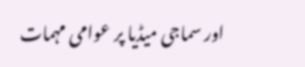اور سماجی میڈیا پر عوامی مہمات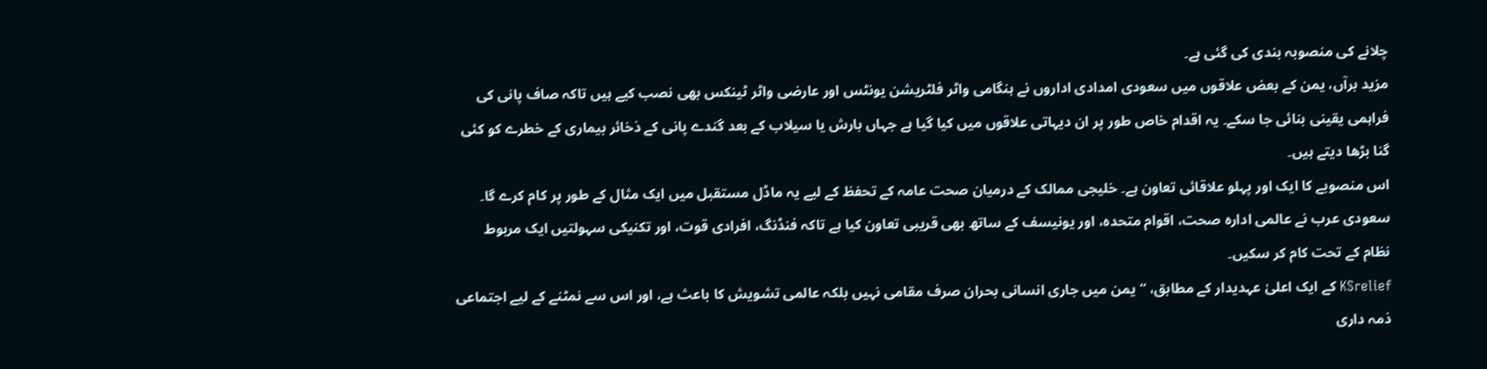چلانے کی منصوبہ بندی کی گئی ہے۔
مزید برآں، یمن کے بعض علاقوں میں سعودی امدادی اداروں نے ہنگامی واٹر فلٹریشن یونٹس اور عارضی واٹر ٹینکس بھی نصب کیے ہیں تاکہ صاف پانی کی فراہمی یقینی بنائی جا سکے۔ یہ اقدام خاص طور پر ان دیہاتی علاقوں میں کیا گیا ہے جہاں بارش یا سیلاب کے بعد گندے پانی کے ذخائر بیماری کے خطرے کو کئی گنا بڑھا دیتے ہیں۔
اس منصوبے کا ایک اور پہلو علاقائی تعاون ہے۔ خلیجی ممالک کے درمیان صحت عامہ کے تحفظ کے لیے یہ ماڈل مستقبل میں ایک مثال کے طور پر کام کرے گا۔ سعودی عرب نے عالمی ادارہ صحت، اقوام متحدہ، اور یونیسف کے ساتھ بھی قریبی تعاون کیا ہے تاکہ فنڈنگ، افرادی قوت، اور تکنیکی سہولتیں ایک مربوط نظام کے تحت کام کر سکیں۔
KSrelief کے ایک اعلیٰ عہدیدار کے مطابق، “یمن میں جاری انسانی بحران صرف مقامی نہیں بلکہ عالمی تشویش کا باعث ہے، اور اس سے نمٹنے کے لیے اجتماعی ذمہ داری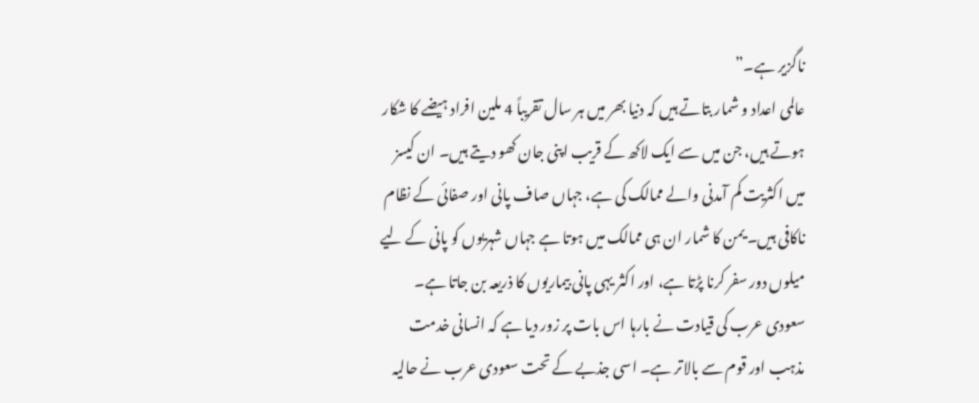ناگزیر ہے۔”
عالمی اعداد و شمار بتاتے ہیں کہ دنیا بھر میں ہر سال تقریباً 4 ملین افراد ہیضے کا شکار ہوتے ہیں، جن میں سے ایک لاکھ کے قریب اپنی جان کھو دیتے ہیں۔ ان کیسز میں اکثریت کم آمدنی والے ممالک کی ہے، جہاں صاف پانی اور صفائی کے نظام ناکافی ہیں۔ یمن کا شمار ان ہی ممالک میں ہوتا ہے جہاں شہریوں کو پانی کے لیے میلوں دور سفر کرنا پڑتا ہے، اور اکثر یہی پانی بیماریوں کا ذریعہ بن جاتا ہے۔
سعودی عرب کی قیادت نے بارہا اس بات پر زور دیا ہے کہ انسانی خدمت مذہب اور قوم سے بالاتر ہے۔ اسی جذبے کے تحت سعودی عرب نے حالیہ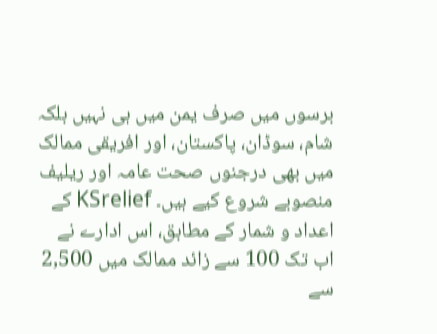برسوں میں صرف یمن میں ہی نہیں بلکہ شام، سوڈان، پاکستان، اور افریقی ممالک میں بھی درجنوں صحت عامہ اور ریلیف منصوبے شروع کیے ہیں۔ KSrelief کے اعداد و شمار کے مطابق، اس ادارے نے اب تک 100 سے زائد ممالک میں 2,500 سے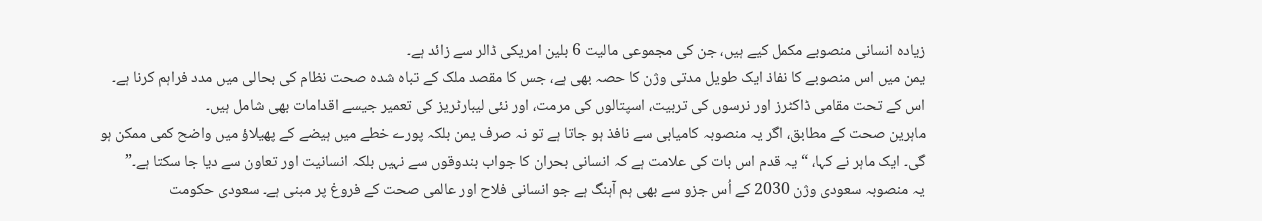زیادہ انسانی منصوبے مکمل کیے ہیں، جن کی مجموعی مالیت 6 بلین امریکی ڈالر سے زائد ہے۔
یمن میں اس منصوبے کا نفاذ ایک طویل مدتی وژن کا حصہ بھی ہے، جس کا مقصد ملک کے تباہ شدہ صحت نظام کی بحالی میں مدد فراہم کرنا ہے۔ اس کے تحت مقامی ڈاکٹرز اور نرسوں کی تربیت، اسپتالوں کی مرمت، اور نئی لیبارٹریز کی تعمیر جیسے اقدامات بھی شامل ہیں۔
ماہرین صحت کے مطابق، اگر یہ منصوبہ کامیابی سے نافذ ہو جاتا ہے تو نہ صرف یمن بلکہ پورے خطے میں ہیضے کے پھیلاؤ میں واضح کمی ممکن ہو گی۔ ایک ماہر نے کہا، “یہ قدم اس بات کی علامت ہے کہ انسانی بحران کا جواب بندوقوں سے نہیں بلکہ انسانیت اور تعاون سے دیا جا سکتا ہے۔”
یہ منصوبہ سعودی وژن 2030 کے اُس جزو سے بھی ہم آہنگ ہے جو انسانی فلاح اور عالمی صحت کے فروغ پر مبنی ہے۔ سعودی حکومت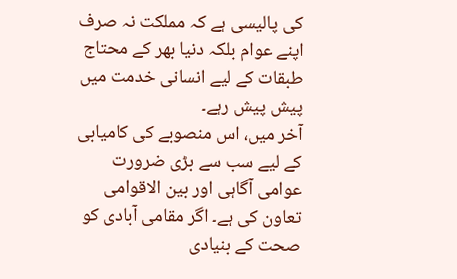کی پالیسی ہے کہ مملکت نہ صرف اپنے عوام بلکہ دنیا بھر کے محتاج طبقات کے لیے انسانی خدمت میں پیش پیش رہے۔
آخر میں، اس منصوبے کی کامیابی کے لیے سب سے بڑی ضرورت عوامی آگاہی اور بین الاقوامی تعاون کی ہے۔ اگر مقامی آبادی کو صحت کے بنیادی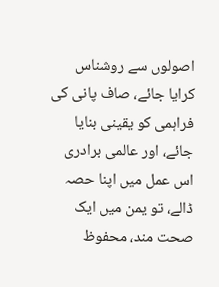اصولوں سے روشناس کرایا جائے، صاف پانی کی فراہمی کو یقینی بنایا جائے، اور عالمی برادری اس عمل میں اپنا حصہ ڈالے، تو یمن میں ایک صحت مند، محفوظ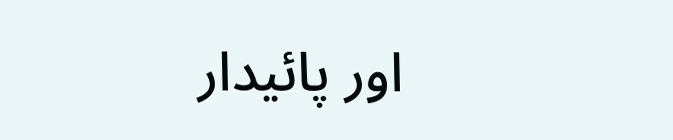اور پائیدار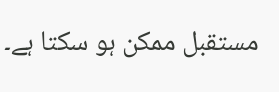مستقبل ممکن ہو سکتا ہے۔